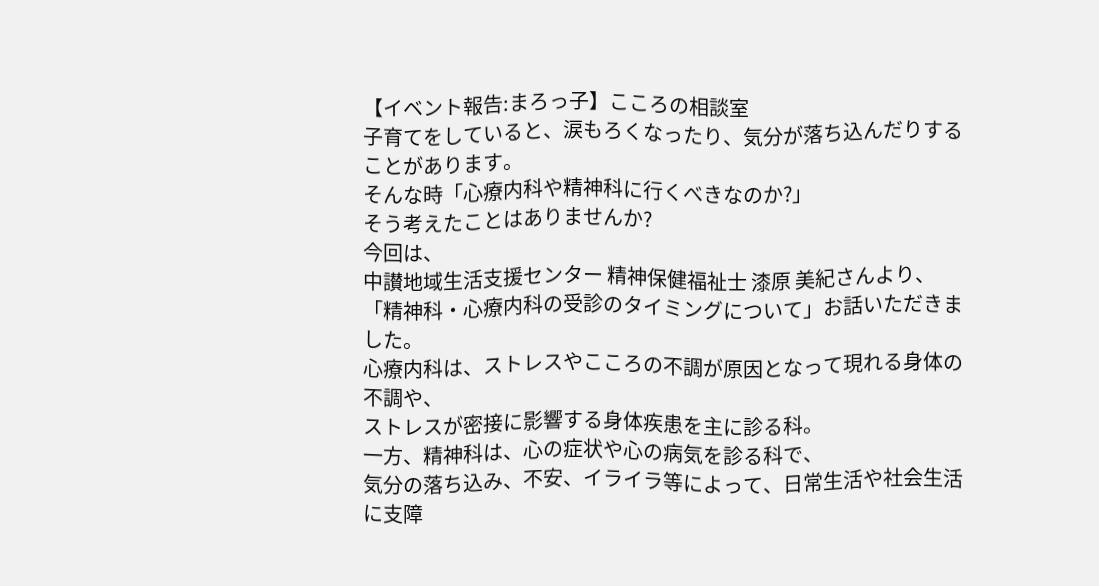【イベント報告:まろっ子】こころの相談室
子育てをしていると、涙もろくなったり、気分が落ち込んだりすることがあります。
そんな時「心療内科や精神科に行くべきなのか?」
そう考えたことはありませんか?
今回は、
中讃地域生活支援センター 精神保健福祉士 漆原 美紀さんより、
「精神科・心療内科の受診のタイミングについて」お話いただきました。
心療内科は、ストレスやこころの不調が原因となって現れる身体の不調や、
ストレスが密接に影響する身体疾患を主に診る科。
一方、精神科は、心の症状や心の病気を診る科で、
気分の落ち込み、不安、イライラ等によって、日常生活や社会生活に支障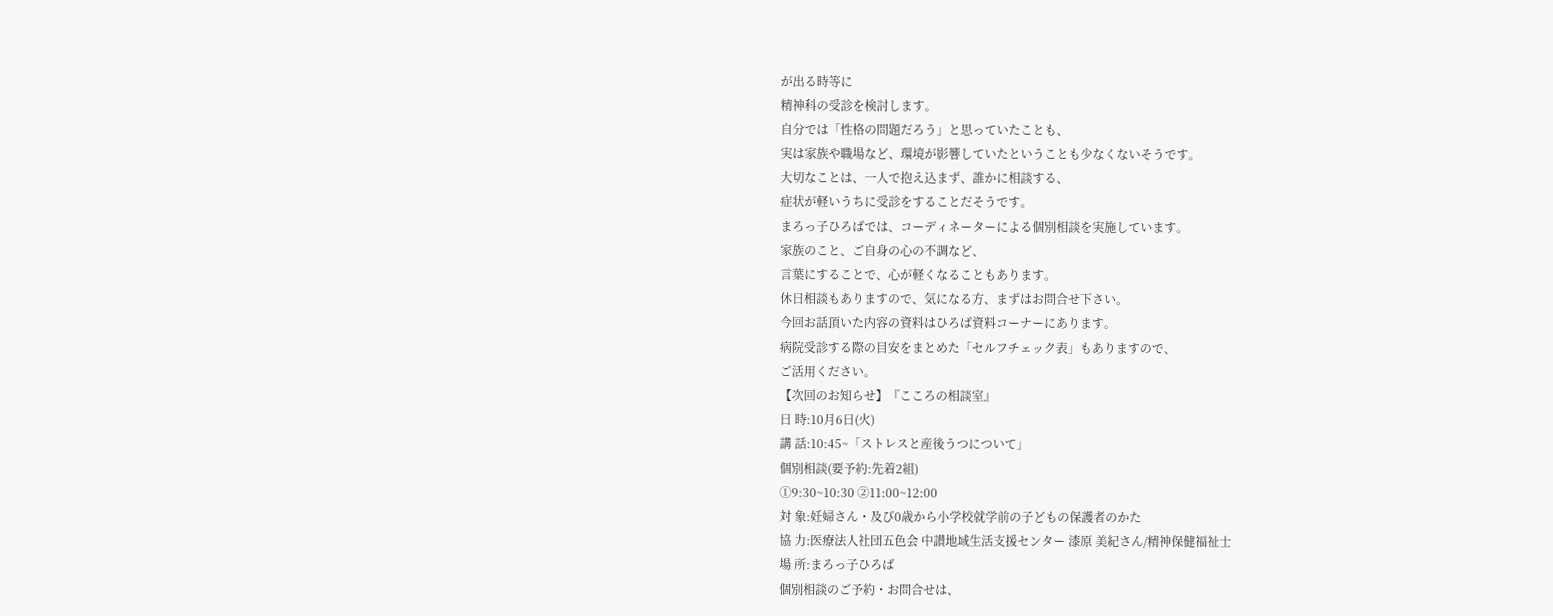が出る時等に
精神科の受診を検討します。
自分では「性格の問題だろう」と思っていたことも、
実は家族や職場など、環境が影響していたということも少なくないそうです。
大切なことは、一人で抱え込まず、誰かに相談する、
症状が軽いうちに受診をすることだそうです。
まろっ子ひろばでは、コーディネーターによる個別相談を実施しています。
家族のこと、ご自身の心の不調など、
言葉にすることで、心が軽くなることもあります。
休日相談もありますので、気になる方、まずはお問合せ下さい。
今回お話頂いた内容の資料はひろば資料コーナーにあります。
病院受診する際の目安をまとめた「セルフチェック表」もありますので、
ご活用ください。
【次回のお知らせ】『こころの相談室』
日 時:10月6日(火)
講 話:10:45~「ストレスと産後うつについて」
個別相談(要予約:先着2組)
①9:30~10:30 ②11:00~12:00
対 象:妊婦さん・及び0歳から小学校就学前の子どもの保護者のかた
協 力:医療法人社団五色会 中讃地域生活支援センター 漆原 美紀さん/精神保健福祉士
場 所:まろっ子ひろば
個別相談のご予約・お問合せは、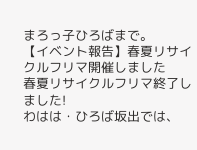まろっ子ひろばまで。
【イベント報告】春夏リサイクルフリマ開催しました
春夏リサイクルフリマ終了しました!
わはは・ひろば坂出では、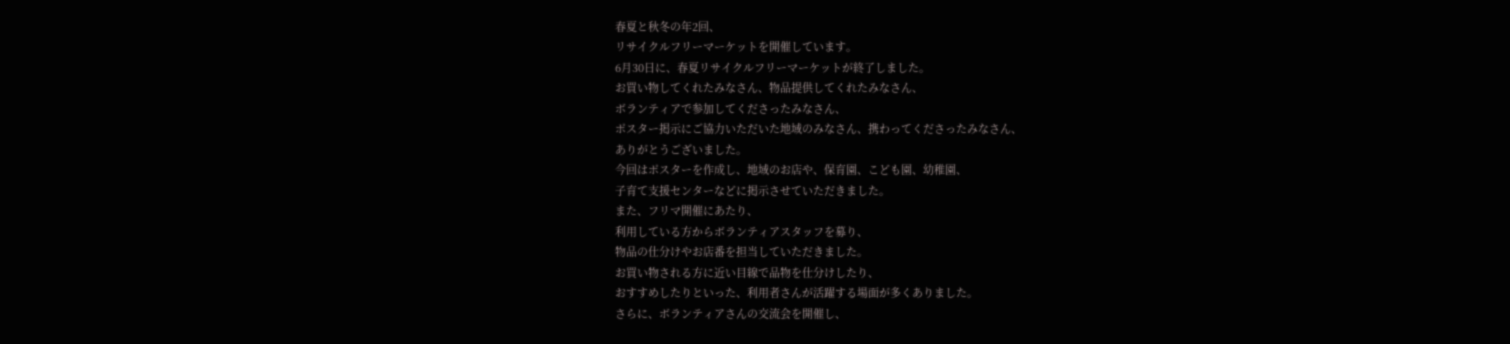春夏と秋冬の年2回、
リサイクルフリーマーケットを開催しています。
6月30日に、春夏リサイクルフリーマーケットが終了しました。
お買い物してくれたみなさん、物品提供してくれたみなさん、
ボランティアで参加してくださったみなさん、
ポスター掲示にご協力いただいた地域のみなさん、携わってくださったみなさん、
ありがとうございました。
今回はポスターを作成し、地域のお店や、保育園、こども園、幼稚園、
子育て支援センターなどに掲示させていただきました。
また、フリマ開催にあたり、
利用している方からボランティアスタッフを募り、
物品の仕分けやお店番を担当していただきました。
お買い物される方に近い目線で品物を仕分けしたり、
おすすめしたりといった、利用者さんが活躍する場面が多くありました。
さらに、ボランティアさんの交流会を開催し、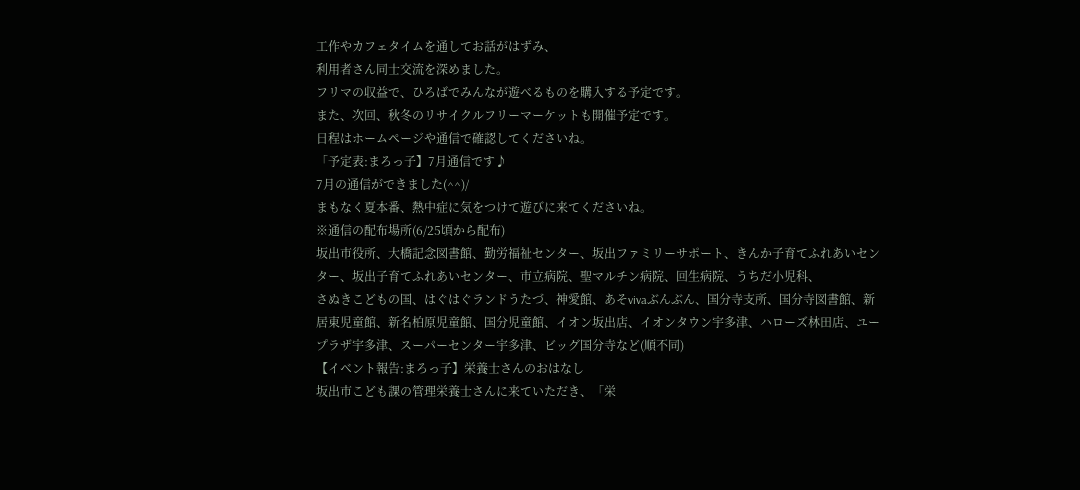工作やカフェタイムを通してお話がはずみ、
利用者さん同士交流を深めました。
フリマの収益で、ひろばでみんなが遊べるものを購入する予定です。
また、次回、秋冬のリサイクルフリーマーケットも開催予定です。
日程はホームページや通信で確認してくださいね。
「予定表:まろっ子】7月通信です♪
7月の通信ができました(^^)/
まもなく夏本番、熱中症に気をつけて遊びに来てくださいね。
※通信の配布場所(6/25頃から配布)
坂出市役所、大橋記念図書館、勤労福祉センター、坂出ファミリーサポート、きんか子育てふれあいセンター、坂出子育てふれあいセンター、市立病院、聖マルチン病院、回生病院、うちだ小児科、
さぬきこどもの国、はぐはぐランドうたづ、神愛館、あそvivaぶんぶん、国分寺支所、国分寺図書館、新居東児童館、新名柏原児童館、国分児童館、イオン坂出店、イオンタウン宇多津、ハローズ林田店、ユープラザ宇多津、スーパーセンター宇多津、ビッグ国分寺など(順不同)
【イベント報告:まろっ子】栄養士さんのおはなし
坂出市こども課の管理栄養士さんに来ていただき、「栄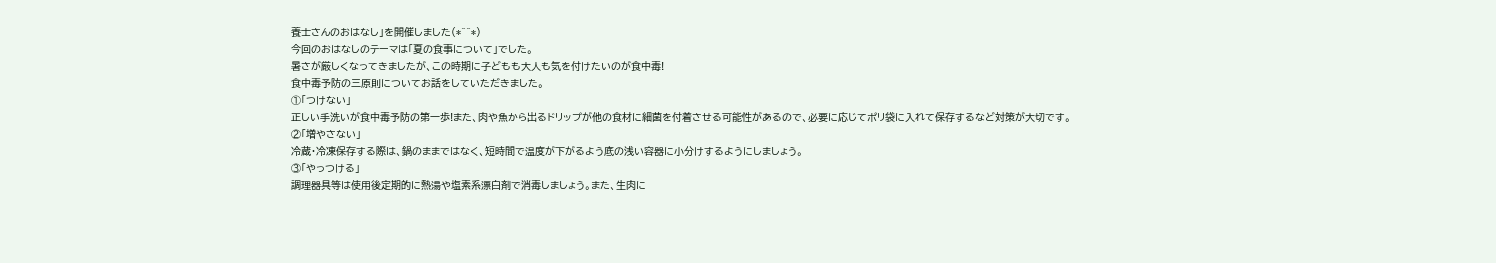養士さんのおはなし」を開催しました(*^^*)
今回のおはなしのテーマは「夏の食事について」でした。
暑さが厳しくなってきましたが、この時期に子どもも大人も気を付けたいのが食中毒!
食中毒予防の三原則についてお話をしていただきました。
①「つけない」
正しい手洗いが食中毒予防の第一歩!また、肉や魚から出るドリップが他の食材に細菌を付着させる可能性があるので、必要に応じてポリ袋に入れて保存するなど対策が大切です。
②「増やさない」
冷蔵・冷凍保存する際は、鍋のままではなく、短時間で温度が下がるよう底の浅い容器に小分けするようにしましょう。
③「やっつける」
調理器具等は使用後定期的に熱湯や塩素系漂白剤で消毒しましょう。また、生肉に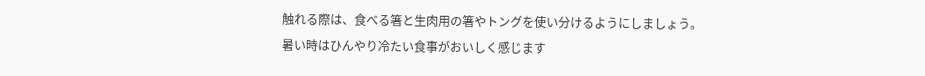触れる際は、食べる箸と生肉用の箸やトングを使い分けるようにしましょう。
暑い時はひんやり冷たい食事がおいしく感じます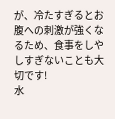が、冷たすぎるとお腹への刺激が強くなるため、食事をしやしすぎないことも大切です!
水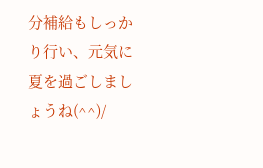分補給もしっかり行い、元気に夏を過ごしましょうね(^^)/